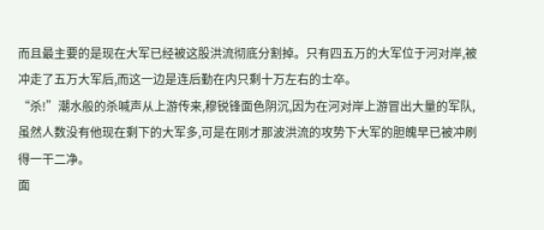而且最主要的是现在大军已经被这股洪流彻底分割掉。只有四五万的大军位于河对岸,被冲走了五万大军后,而这一边是连后勤在内只剩十万左右的士卒。
“杀!”潮水般的杀喊声从上游传来,穆锐锋面色阴沉,因为在河对岸上游冒出大量的军队,虽然人数没有他现在剩下的大军多,可是在刚才那波洪流的攻势下大军的胆魄早已被冲刷得一干二净。
面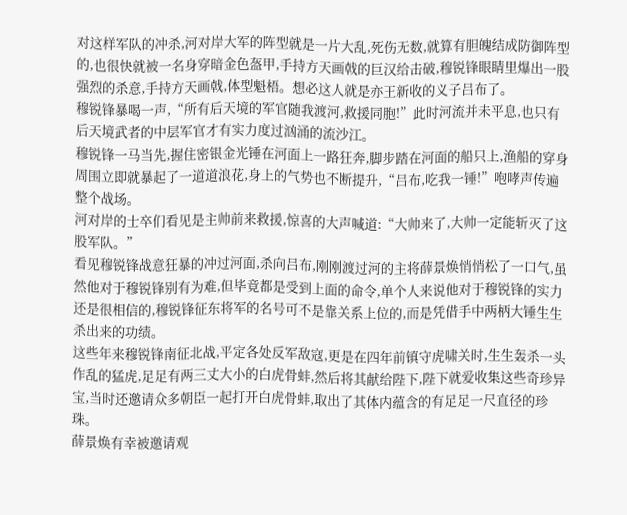对这样军队的冲杀,河对岸大军的阵型就是一片大乱,死伤无数,就算有胆魄结成防御阵型的,也很快就被一名身穿暗金色盔甲,手持方天画戟的巨汉给击破,穆锐锋眼睛里爆出一股强烈的杀意,手持方天画戟,体型魁梧。想必这人就是亦王新收的义子吕布了。
穆锐锋暴喝一声,“所有后天境的军官随我渡河,救援同胞!”此时河流并未平息,也只有后天境武者的中层军官才有实力度过汹涌的流沙江。
穆锐锋一马当先,握住密银金光锤在河面上一路狂奔,脚步踏在河面的船只上,渔船的穿身周围立即就暴起了一道道浪花,身上的气势也不断提升,“吕布,吃我一锤!”咆哮声传遍整个战场。
河对岸的士卒们看见是主帅前来救援,惊喜的大声喊道:“大帅来了,大帅一定能斩灭了这股军队。”
看见穆锐锋战意狂暴的冲过河面,杀向吕布,刚刚渡过河的主将薛景焕悄悄松了一口气,虽然他对于穆锐锋别有为难,但毕竟都是受到上面的命令,单个人来说他对于穆锐锋的实力还是很相信的,穆锐锋征东将军的名号可不是靠关系上位的,而是凭借手中两柄大锤生生杀出来的功绩。
这些年来穆锐锋南征北战,平定各处反军敌寇,更是在四年前镇守虎啸关时,生生轰杀一头作乱的猛虎,足足有两三丈大小的白虎骨蚌,然后将其献给陛下,陛下就爱收集这些奇珍异宝,当时还邀请众多朝臣一起打开白虎骨蚌,取出了其体内蕴含的有足足一尺直径的珍珠。
薛景焕有幸被邀请观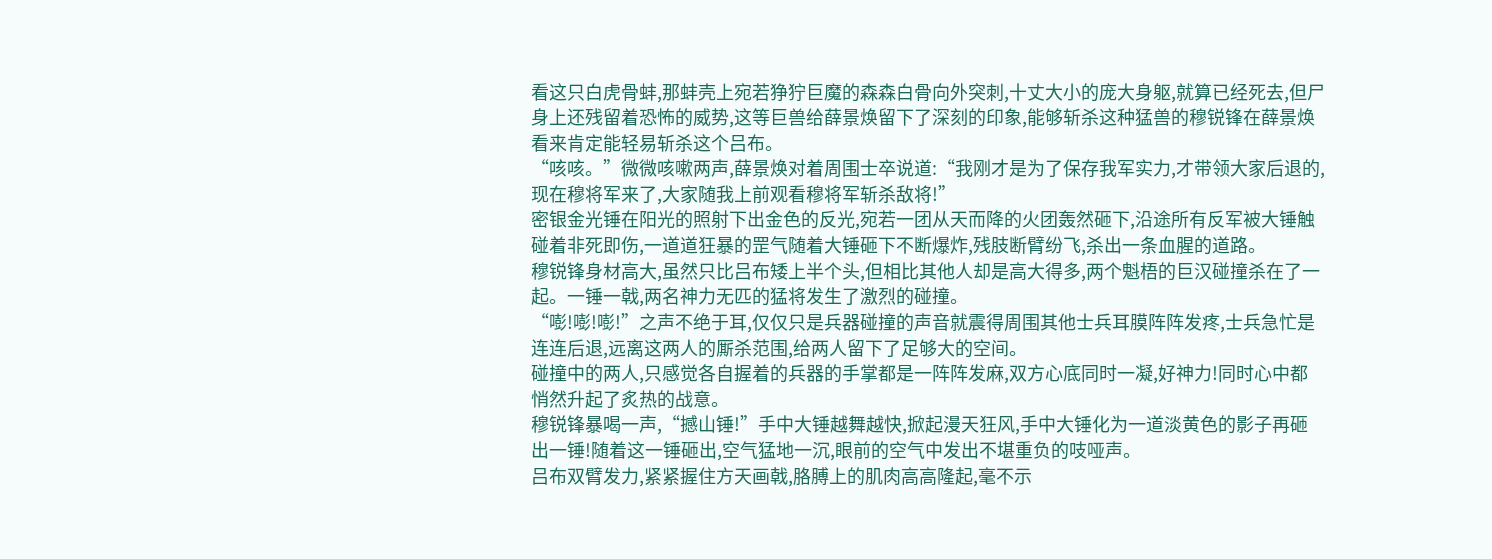看这只白虎骨蚌,那蚌壳上宛若狰狞巨魔的森森白骨向外突刺,十丈大小的庞大身躯,就算已经死去,但尸身上还残留着恐怖的威势,这等巨兽给薛景焕留下了深刻的印象,能够斩杀这种猛兽的穆锐锋在薛景焕看来肯定能轻易斩杀这个吕布。
“咳咳。”微微咳嗽两声,薛景焕对着周围士卒说道:“我刚才是为了保存我军实力,才带领大家后退的,现在穆将军来了,大家随我上前观看穆将军斩杀敌将!”
密银金光锤在阳光的照射下出金色的反光,宛若一团从天而降的火团轰然砸下,沿途所有反军被大锤触碰着非死即伤,一道道狂暴的罡气随着大锤砸下不断爆炸,残肢断臂纷飞,杀出一条血腥的道路。
穆锐锋身材高大,虽然只比吕布矮上半个头,但相比其他人却是高大得多,两个魁梧的巨汉碰撞杀在了一起。一锤一戟,两名神力无匹的猛将发生了激烈的碰撞。
“嘭!嘭!嘭!”之声不绝于耳,仅仅只是兵器碰撞的声音就震得周围其他士兵耳膜阵阵发疼,士兵急忙是连连后退,远离这两人的厮杀范围,给两人留下了足够大的空间。
碰撞中的两人,只感觉各自握着的兵器的手掌都是一阵阵发麻,双方心底同时一凝,好神力!同时心中都悄然升起了炙热的战意。
穆锐锋暴喝一声,“撼山锤!”手中大锤越舞越快,掀起漫天狂风,手中大锤化为一道淡黄色的影子再砸出一锤!随着这一锤砸出,空气猛地一沉,眼前的空气中发出不堪重负的吱哑声。
吕布双臂发力,紧紧握住方天画戟,胳膊上的肌肉高高隆起,毫不示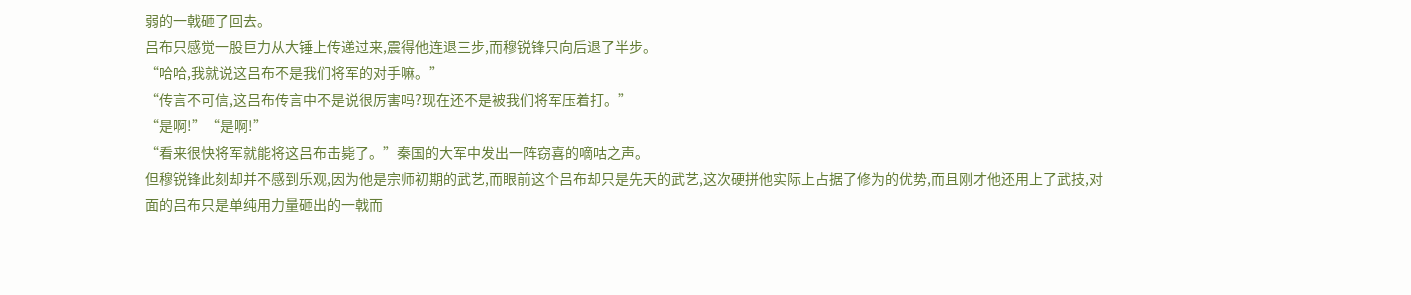弱的一戟砸了回去。
吕布只感觉一股巨力从大锤上传递过来,震得他连退三步,而穆锐锋只向后退了半步。
“哈哈,我就说这吕布不是我们将军的对手嘛。”
“传言不可信,这吕布传言中不是说很厉害吗?现在还不是被我们将军压着打。”
“是啊!”“是啊!”
“看来很快将军就能将这吕布击毙了。”秦国的大军中发出一阵窃喜的嘀咕之声。
但穆锐锋此刻却并不感到乐观,因为他是宗师初期的武艺,而眼前这个吕布却只是先天的武艺,这次硬拼他实际上占据了修为的优势,而且刚才他还用上了武技,对面的吕布只是单纯用力量砸出的一戟而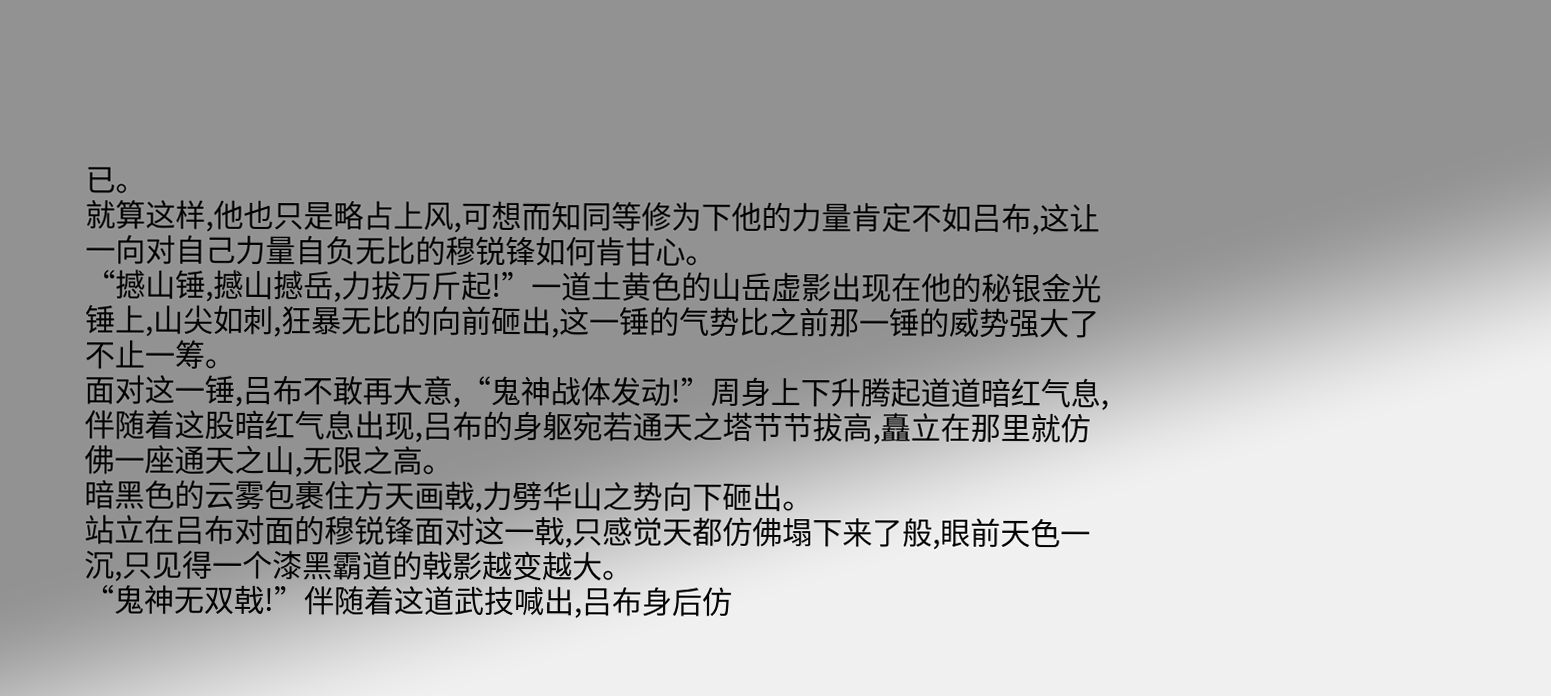已。
就算这样,他也只是略占上风,可想而知同等修为下他的力量肯定不如吕布,这让一向对自己力量自负无比的穆锐锋如何肯甘心。
“撼山锤,撼山撼岳,力拔万斤起!”一道土黄色的山岳虚影出现在他的秘银金光锤上,山尖如刺,狂暴无比的向前砸出,这一锤的气势比之前那一锤的威势强大了不止一筹。
面对这一锤,吕布不敢再大意,“鬼神战体发动!”周身上下升腾起道道暗红气息,伴随着这股暗红气息出现,吕布的身躯宛若通天之塔节节拔高,矗立在那里就仿佛一座通天之山,无限之高。
暗黑色的云雾包裹住方天画戟,力劈华山之势向下砸出。
站立在吕布对面的穆锐锋面对这一戟,只感觉天都仿佛塌下来了般,眼前天色一沉,只见得一个漆黑霸道的戟影越变越大。
“鬼神无双戟!”伴随着这道武技喊出,吕布身后仿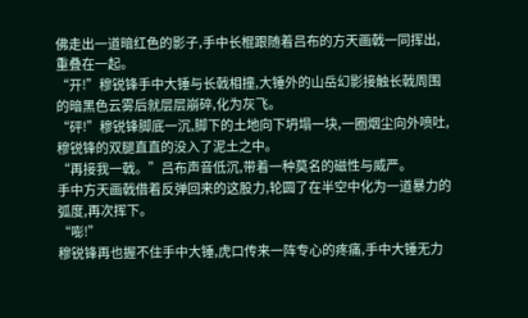佛走出一道暗红色的影子,手中长棍跟随着吕布的方天画戟一同挥出,重叠在一起。
“开!”穆锐锋手中大锤与长戟相撞,大锤外的山岳幻影接触长戟周围的暗黑色云雾后就层层崩碎,化为灰飞。
“砰!”穆锐锋脚底一沉,脚下的土地向下坍塌一块,一圈烟尘向外喷吐,穆锐锋的双腿直直的没入了泥土之中。
“再接我一戟。”吕布声音低沉,带着一种莫名的磁性与威严。
手中方天画戟借着反弹回来的这股力,轮圆了在半空中化为一道暴力的弧度,再次挥下。
“嘭!”
穆锐锋再也握不住手中大锤,虎口传来一阵专心的疼痛,手中大锤无力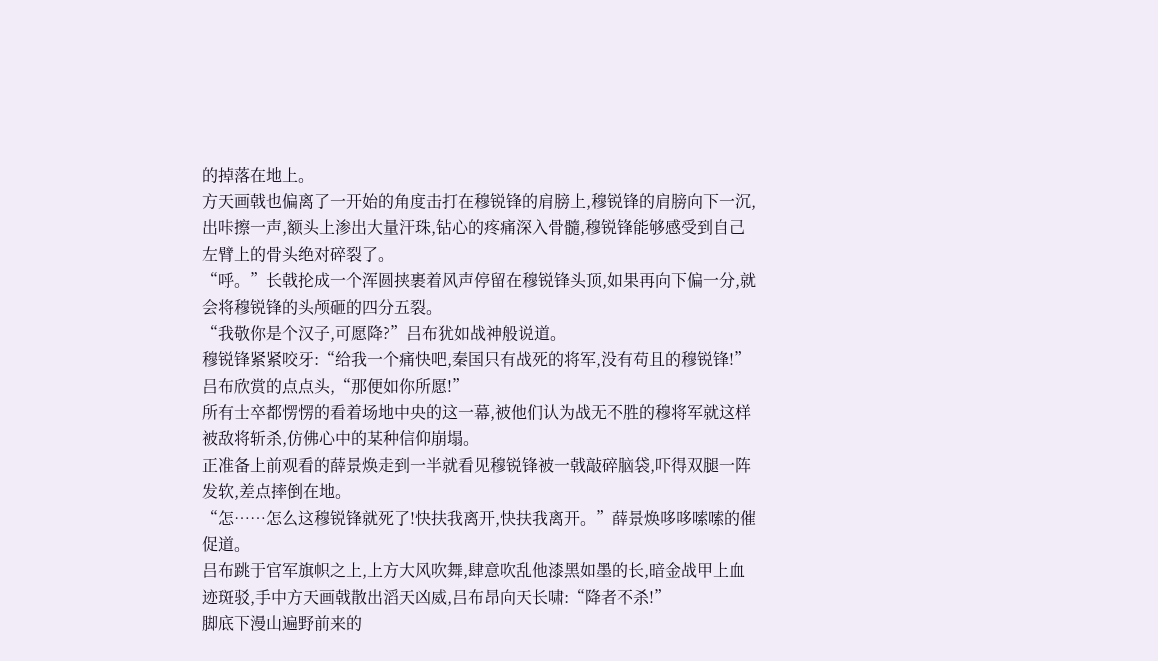的掉落在地上。
方天画戟也偏离了一开始的角度击打在穆锐锋的肩膀上,穆锐锋的肩膀向下一沉,出咔擦一声,额头上渗出大量汗珠,钻心的疼痛深入骨髓,穆锐锋能够感受到自己左臂上的骨头绝对碎裂了。
“呼。”长戟抡成一个浑圆挟裹着风声停留在穆锐锋头顶,如果再向下偏一分,就会将穆锐锋的头颅砸的四分五裂。
“我敬你是个汉子,可愿降?”吕布犹如战神般说道。
穆锐锋紧紧咬牙:“给我一个痛快吧,秦国只有战死的将军,没有苟且的穆锐锋!”
吕布欣赏的点点头,“那便如你所愿!”
所有士卒都愣愣的看着场地中央的这一幕,被他们认为战无不胜的穆将军就这样被敌将斩杀,仿佛心中的某种信仰崩塌。
正准备上前观看的薛景焕走到一半就看见穆锐锋被一戟敲碎脑袋,吓得双腿一阵发软,差点摔倒在地。
“怎……怎么这穆锐锋就死了!快扶我离开,快扶我离开。”薛景焕哆哆嗦嗦的催促道。
吕布跳于官军旗帜之上,上方大风吹舞,肆意吹乱他漆黑如墨的长,暗金战甲上血迹斑驳,手中方天画戟散出滔天凶威,吕布昂向天长啸:“降者不杀!”
脚底下漫山遍野前来的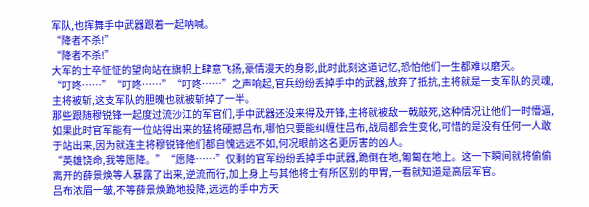军队,也挥舞手中武器跟着一起呐喊。
“降者不杀!”
“降者不杀!”
大军的士卒怔怔的望向站在旗帜上肆意飞扬,豪情漫天的身影,此时此刻这道记忆,恐怕他们一生都难以磨灭。
“叮咚……”“叮咚……”“叮咚……”之声响起,官兵纷纷丢掉手中的武器,放弃了抵抗,主将就是一支军队的灵魂,主将被斩,这支军队的胆魄也就被斩掉了一半。
那些跟随穆锐锋一起度过流沙江的军官们,手中武器还没来得及开锋,主将就被敌一戟敲死,这种情况让他们一时懵逼,如果此时官军能有一位站得出来的猛将硬撼吕布,哪怕只要能纠缠住吕布,战局都会生变化,可惜的是没有任何一人敢于站出来,因为就连主将穆锐锋他们都自愧远远不如,何况眼前这名更厉害的凶人。
“英雄饶命,我等愿降。”“愿降……”仅剩的官军纷纷丢掉手中武器,跪倒在地,匍匐在地上。这一下瞬间就将偷偷离开的薛景焕等人暴露了出来,逆流而行,加上身上与其他将士有所区别的甲胃,一看就知道是高层军官。
吕布浓眉一皱,不等薛景焕跪地投降,远远的手中方天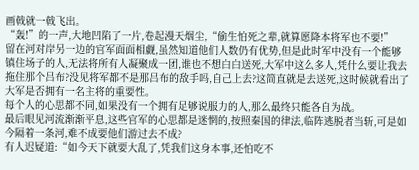画戟就一戟飞出。
“轰!”的一声,大地凹陷了一片,卷起漫天烟尘,“偷生怕死之辈,就算愿降本将军也不要!”
留在河对岸另一边的官军面面相觑,虽然知道他们人数仍有优势,但是此时军中没有一个能够镇住场子的人,无法将所有人凝聚成一团,谁也不想白白送死,大军中这么多人,凭什么要让我去拖住那个吕布?没见将军都不是那吕布的敌手吗,自己上去?这简直就是去送死,这时候就看出了大军是否拥有一名主将的重要性。
每个人的心思都不同,如果没有一个拥有足够说服力的人,那么最终只能各自为战。
最后眼见河流渐渐平息,这些官军的心思都是迷惘的,按照秦国的律法,临阵逃脱者当斩,可是如今隔着一条河,难不成要他们游过去不成?
有人迟疑道:“如今天下就要大乱了,凭我们这身本事,还怕吃不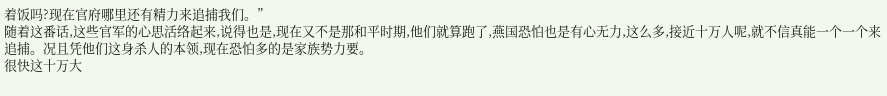着饭吗?现在官府哪里还有精力来追捕我们。”
随着这番话,这些官军的心思活络起来,说得也是,现在又不是那和平时期,他们就算跑了,燕国恐怕也是有心无力,这么多,接近十万人呢,就不信真能一个一个来追捕。况且凭他们这身杀人的本领,现在恐怕多的是家族势力要。
很快这十万大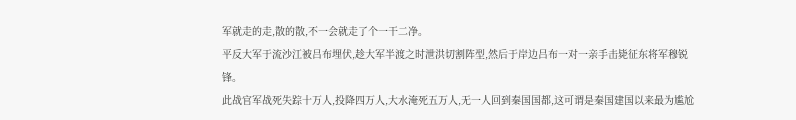军就走的走,散的散,不一会就走了个一干二净。
平反大军于流沙江被吕布埋伏,趁大军半渡之时泄洪切割阵型,然后于岸边吕布一对一亲手击毙征东将军穆锐锋。
此战官军战死失踪十万人,投降四万人,大水淹死五万人,无一人回到秦国国都,这可谓是秦国建国以来最为尴尬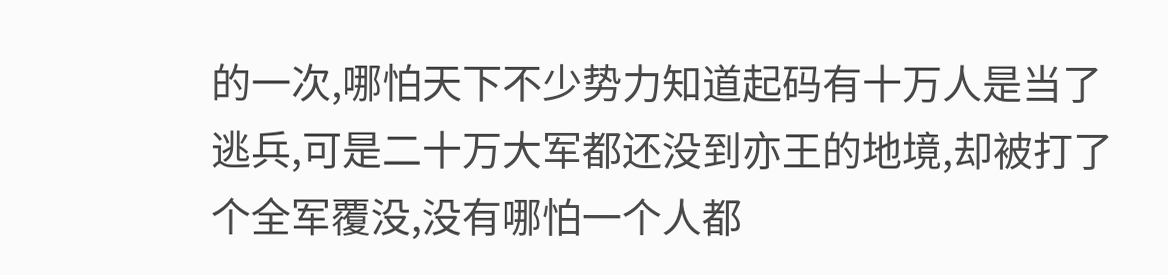的一次,哪怕天下不少势力知道起码有十万人是当了逃兵,可是二十万大军都还没到亦王的地境,却被打了个全军覆没,没有哪怕一个人都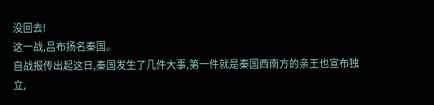没回去!
这一战,吕布扬名秦国。
自战报传出起这日,秦国发生了几件大事,第一件就是秦国西南方的亲王也宣布独立,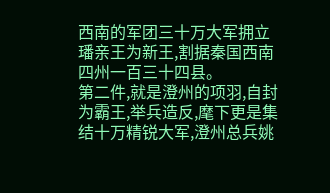西南的军团三十万大军拥立璠亲王为新王,割据秦国西南四州一百三十四县。
第二件,就是澄州的项羽,自封为霸王,举兵造反,麾下更是集结十万精锐大军,澄州总兵姚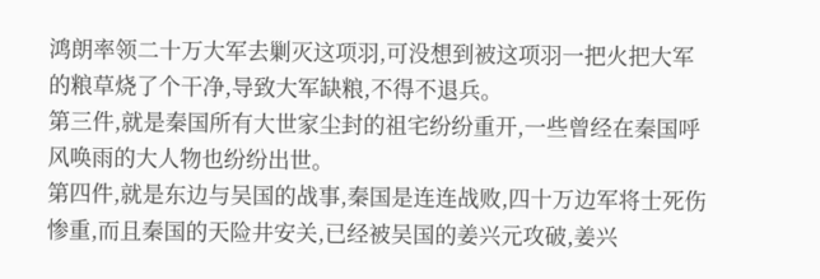鸿朗率领二十万大军去剿灭这项羽,可没想到被这项羽一把火把大军的粮草烧了个干净,导致大军缺粮,不得不退兵。
第三件,就是秦国所有大世家尘封的祖宅纷纷重开,一些曾经在秦国呼风唤雨的大人物也纷纷出世。
第四件,就是东边与吴国的战事,秦国是连连战败,四十万边军将士死伤惨重,而且秦国的天险井安关,已经被吴国的姜兴元攻破,姜兴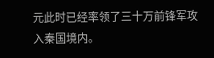元此时已经率领了三十万前锋军攻入秦国境内。